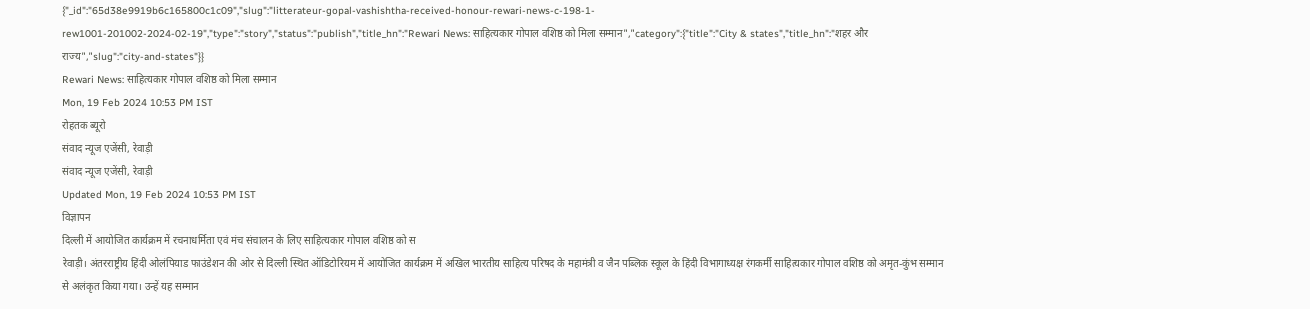{"_id":"65d38e9919b6c165800c1c09","slug":"litterateur-gopal-vashishtha-received-honour-rewari-news-c-198-1-rew1001-201002-2024-02-19","type":"story","status":"publish","title_hn":"Rewari News: साहित्यकार गोपाल वशिष्ठ को मिला सम्मान","category":{"title":"City & states","title_hn":"शहर और राज्य","slug":"city-and-states"}}
Rewari News: साहित्यकार गोपाल वशिष्ठ को मिला सम्मान
Mon, 19 Feb 2024 10:53 PM IST
रोहतक ब्यूरो
संवाद न्यूज एजेंसी, रेवाड़ी
संवाद न्यूज एजेंसी, रेवाड़ी
Updated Mon, 19 Feb 2024 10:53 PM IST
विज्ञापन
दिल्ली में आयोजित कार्यक्रम में रचनाधर्मिता एवं मंच संचालन के लिए साहित्यकार गोपाल वशिष्ठ को स
रेवाड़ी। अंतरराष्ट्रीय हिंदी ओलंपियाड फाउंडेशन की ओर से दिल्ली स्थित ऑडिटोरियम में आयोजित कार्यक्रम में अखिल भारतीय साहित्य परिषद के महामंत्री व जैन पब्लिक स्कूल के हिंदी विभागाध्यक्ष रंगकर्मी साहित्यकार गोपाल वशिष्ठ को अमृत-कुंभ सम्मान से अलंकृत किया गया। उन्हें यह सम्मान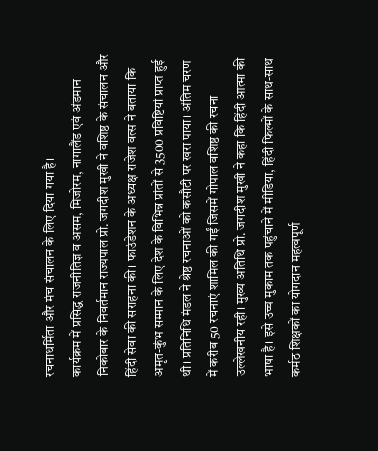रचनाधर्मिता और मंच संचालन के लिए दिया गया है।
कार्यक्रम में प्रसिद्ध राजनीतिज्ञ व असम, मिजोरम, नागालैंड एवं अंडमान निकोबार के निवर्तमान राज्यपाल प्रो. जगदीश मुखी ने वशिष्ठ के संचालन और हिंदी सेवा की सराहना की। फाउंडेशन के अध्यक्ष राजेश वत्स ने बताया कि अमृत-कुंभ सम्मान के लिए देश के विभिन्न प्रांतों से 3500 प्रविष्टियां प्राप्त हुई थी। प्रतिनिधि मंडल ने श्रेष्ठ रचनाओं को कसौटी पर खरा पाया। अंतिम चरण में करीब 50 रचनाएं शामिल की गईं जिसमें गोपाल वशिष्ठ की रचना उल्लेखनीय रही। मुख्य अतिथि प्रो. जगदीश मुखी ने कहा कि हिंदी आत्मा की भाषा है। इसे उच्च मुकाम तक पहुंचाने में मीडिया, हिंदी फिल्मों के साथ-साथ कर्मठ शिक्षकों का योगदान महत्वपूर्ण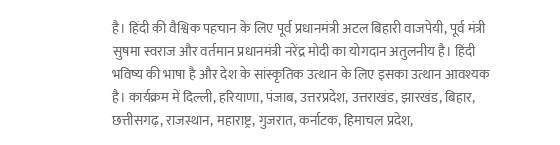है। हिंदी की वैश्विक पहचान के लिए पूर्व प्रधानमंत्री अटल बिहारी वाजपेयी, पूर्व मंत्री सुषमा स्वराज और वर्तमान प्रधानमंत्री नरेंद्र मोदी का योगदान अतुलनीय है। हिंदी भविष्य की भाषा है और देश के सांस्कृतिक उत्थान के लिए इसका उत्थान आवश्यक है। कार्यक्रम में दिल्ली, हरियाणा, पंजाब, उत्तरप्रदेश, उत्तराखंड, झारखंड, बिहार, छत्तीसगढ़, राजस्थान, महाराष्ट्र, गुजरात, कर्नाटक, हिमाचल प्रदेश,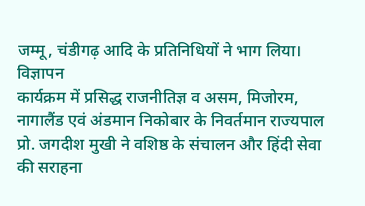जम्मू, चंडीगढ़ आदि के प्रतिनिधियों ने भाग लिया।
विज्ञापन
कार्यक्रम में प्रसिद्ध राजनीतिज्ञ व असम, मिजोरम, नागालैंड एवं अंडमान निकोबार के निवर्तमान राज्यपाल प्रो. जगदीश मुखी ने वशिष्ठ के संचालन और हिंदी सेवा की सराहना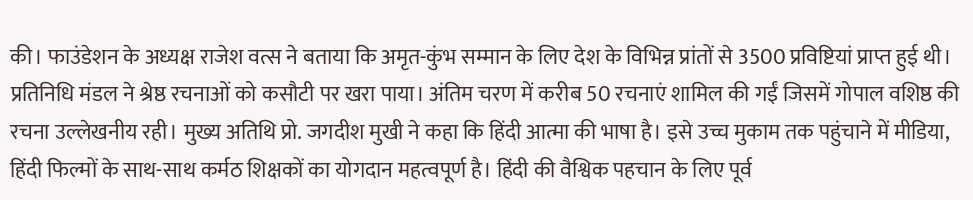की। फाउंडेशन के अध्यक्ष राजेश वत्स ने बताया कि अमृत-कुंभ सम्मान के लिए देश के विभिन्न प्रांतों से 3500 प्रविष्टियां प्राप्त हुई थी। प्रतिनिधि मंडल ने श्रेष्ठ रचनाओं को कसौटी पर खरा पाया। अंतिम चरण में करीब 50 रचनाएं शामिल की गईं जिसमें गोपाल वशिष्ठ की रचना उल्लेखनीय रही। मुख्य अतिथि प्रो. जगदीश मुखी ने कहा कि हिंदी आत्मा की भाषा है। इसे उच्च मुकाम तक पहुंचाने में मीडिया, हिंदी फिल्मों के साथ-साथ कर्मठ शिक्षकों का योगदान महत्वपूर्ण है। हिंदी की वैश्विक पहचान के लिए पूर्व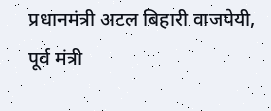प्रधानमंत्री अटल बिहारी वाजपेयी, पूर्व मंत्री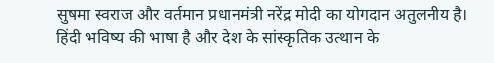सुषमा स्वराज और वर्तमान प्रधानमंत्री नरेंद्र मोदी का योगदान अतुलनीय है। हिंदी भविष्य की भाषा है और देश के सांस्कृतिक उत्थान के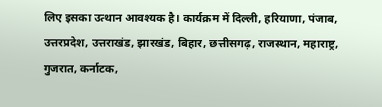लिए इसका उत्थान आवश्यक है। कार्यक्रम में दिल्ली, हरियाणा, पंजाब, उत्तरप्रदेश, उत्तराखंड, झारखंड, बिहार, छत्तीसगढ़, राजस्थान, महाराष्ट्र, गुजरात, कर्नाटक,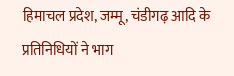हिमाचल प्रदेश, जम्मू, चंडीगढ़ आदि के प्रतिनिधियों ने भाग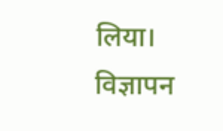लिया।
विज्ञापन